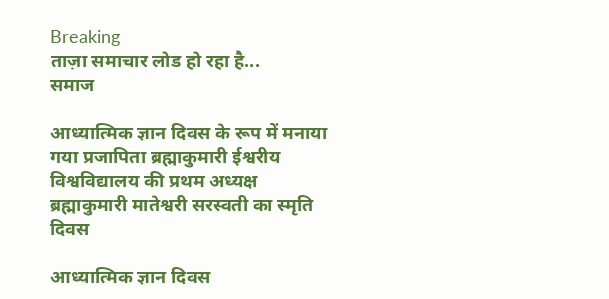Breaking
ताज़ा समाचार लोड हो रहा है...
समाज

आध्यात्मिक ज्ञान दिवस के रूप में मनाया गया प्रजापिता ब्रह्माकुमारी ईश्वरीय विश्वविद्यालय की प्रथम अध्यक्ष ब्रह्माकुमारी मातेश्वरी सरस्वती का स्मृति दिवस

आध्यात्मिक ज्ञान दिवस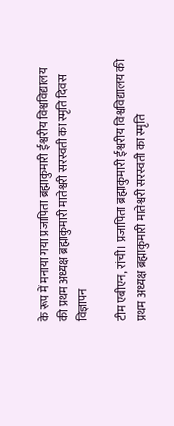के रूप में मनाया गया प्रजापिता ब्रह्माकुमारी ईश्वरीय विश्वविद्यालय की प्रथम अध्यक्ष ब्रह्माकुमारी मातेश्वरी सरस्वती का स्मृति दिवस
विज्ञापन

टीम एबीएन, रांची। प्रजापिता ब्रह्माकुमारी ईश्वरीय विश्वविद्यालय की प्रथम अध्यक्ष ब्रह्माकुमारी मातेश्वरी सरस्वती का स्मृति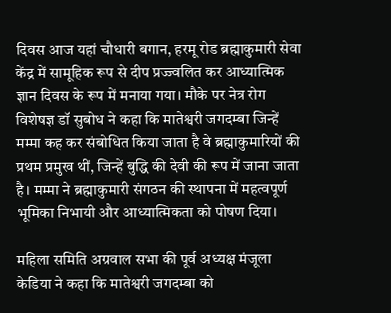दिवस आज यहां चौधारी बगान, हरमू रोड ब्रह्माकुमारी सेवा केंद्र में सामूहिक रूप से दीप प्रज्ज्वलित कर आध्यात्मिक ज्ञान दिवस के रूप में मनाया गया। मौके पर नेत्र रोग विशेषज्ञ डॉ सुबोध ने कहा कि मातेश्वरी जगदम्बा जिन्हें मम्मा कह कर संबोधित किया जाता है वे ब्रह्माकुमारियों की प्रथम प्रमुख थीं, जिन्हें बुद्धि की देवी की रूप में जाना जाता है। मम्मा ने ब्रह्माकुमारी संगठन की स्थापना में महत्वपूर्ण भूमिका निभायी और आध्यात्मिकता को पोषण दिया।

महिला समिति अग्रवाल सभा की पूर्व अध्यक्ष मंजूला केडिया ने कहा कि मातेश्वरी जगदम्बा को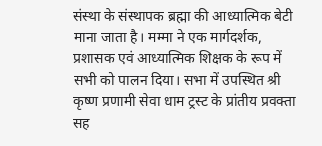संस्था के संस्थापक ब्रह्मा की आध्यात्मिक बेटी माना जाता है। मम्मा ने एक मार्गदर्शक, प्रशासक एवं आध्यात्मिक शिक्षक के रूप में सभी को पालन दिया। सभा में उपस्थित श्री कृष्ण प्रणामी सेवा धाम ट्रस्ट के प्रांतीय प्रवक्ता सह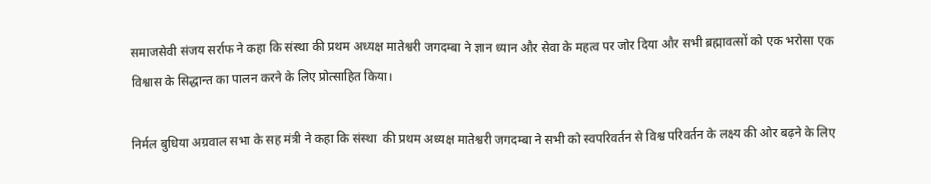समाजसेवी संजय सर्राफ ने कहा कि संस्था की प्रथम अध्यक्ष मातेश्वरी जगदम्बा ने ज्ञान ध्यान और सेवा के महत्व पर जोर दिया और सभी ब्रह्मावत्सों को एक भरोसा एक विश्वास के सिद्धान्त का पालन करने के लिए प्रोत्साहित किया।

निर्मल बुधिया अग्रवाल सभा के सह मंत्री ने कहा कि संस्था  की प्रथम अध्यक्ष मातेश्वरी जगदम्बा ने सभी को स्वपरिवर्तन से विश्व परिवर्तन के लक्ष्य की ओर बढ़ने के लिए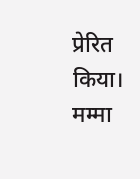प्रेरित किया। मम्मा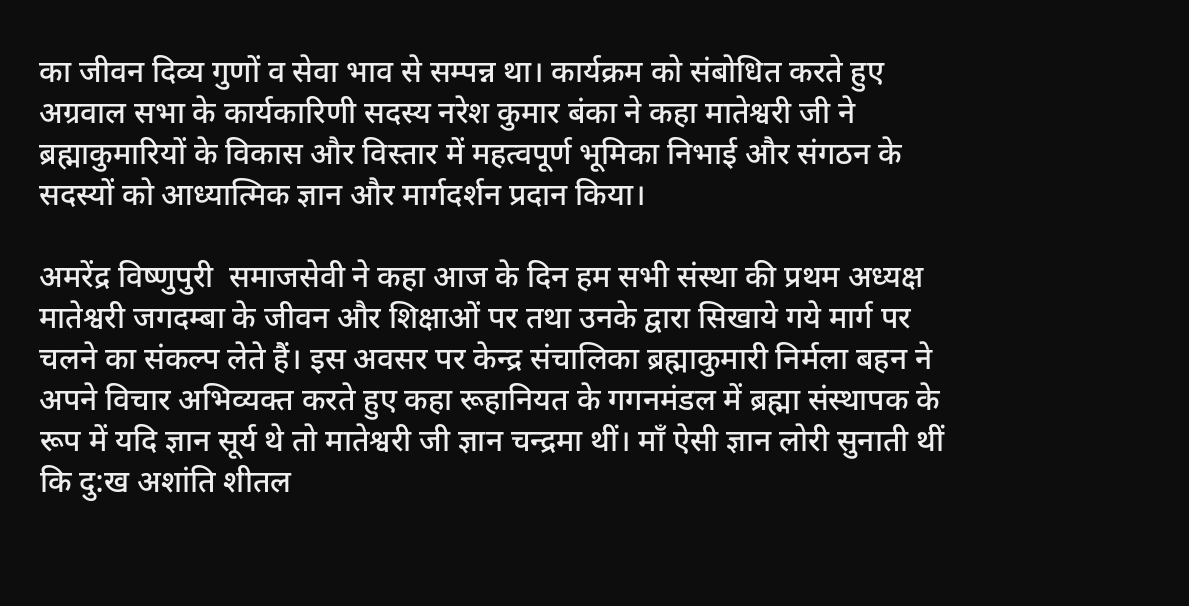का जीवन दिव्य गुणों व सेवा भाव से सम्पन्न था। कार्यक्रम को संबोधित करते हुए अग्रवाल सभा के कार्यकारिणी सदस्य नरेश कुमार बंका ने कहा मातेश्वरी जी ने ब्रह्माकुमारियों के विकास और विस्तार में महत्वपूर्ण भूमिका निभाई और संगठन के सदस्यों को आध्यात्मिक ज्ञान और मार्गदर्शन प्रदान किया।

अमरेंद्र विष्णुपुरी  समाजसेवी ने कहा आज के दिन हम सभी संस्था की प्रथम अध्यक्ष मातेश्वरी जगदम्बा के जीवन और शिक्षाओं पर तथा उनके द्वारा सिखाये गये मार्ग पर चलने का संकल्प लेते हैं। इस अवसर पर केन्द्र संचालिका ब्रह्माकुमारी निर्मला बहन ने अपने विचार अभिव्यक्त करते हुए कहा रूहानियत के गगनमंडल में ब्रह्मा संस्थापक के रूप में यदि ज्ञान सूर्य थे तो मातेश्वरी जी ज्ञान चन्द्रमा थीं। माँ ऐसी ज्ञान लोरी सुनाती थीं कि दु:ख अशांति शीतल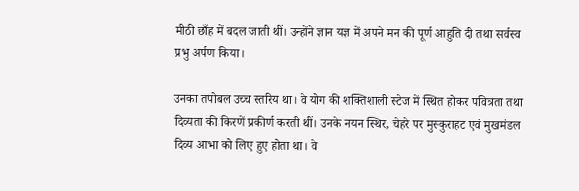मीठी छाँह में बदल जाती थीं। उन्होंने ज्ञान यज्ञ में अपने मन की पूर्ण आहुति दी तथा सर्वस्व प्रभु अर्पण किया।

उनका तपोबल उच्च स्तरिय था। वे योग की शक्तिशाली स्टेज में स्थित होकर पवित्रता तथा दिव्यता की किरणें प्रकीर्ण करती थीं। उनके नयन स्थिर, चेहरे पर मुस्कुराहट एवं मुखमंडल दिव्य आभा को लिए हुए होता था। वे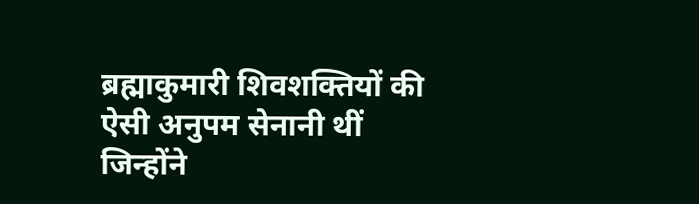ब्रह्माकुमारी शिवशक्तियों की ऐसी अनुपम सेनानी थीं जिन्होंने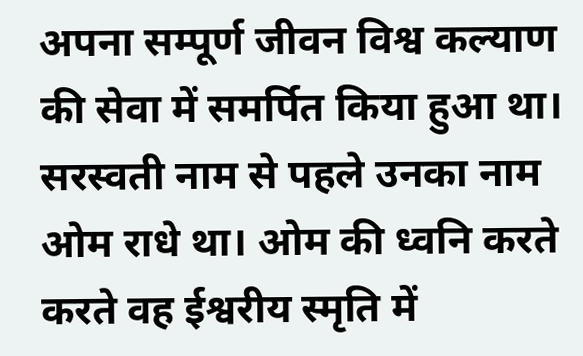अपना सम्पूर्ण जीवन विश्व कल्याण की सेवा में समर्पित किया हुआ था। सरस्वती नाम से पहले उनका नाम ओम राधे था। ओम की ध्वनि करते करते वह ईश्वरीय स्मृति में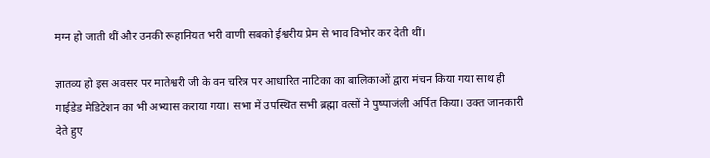मग्न हो जाती थीं और उनकी रूहानियत भरी वाणी सबको ईश्वरीय प्रेम से भाव विभोर कर देती थीं।

ज्ञातव्य हो इस अवसर पर मातेश्वरी जी के वन चरित्र पर आधारित नाटिका का बालिकाओं द्वारा मंचन किया गया साथ ही गाईडेड मेडिटेशन का भी अभ्यास कराया गया। सभा में उपस्थित सभी ब्रह्मा वत्सों ने पुष्पाजंली अर्पित किया। उक्त जानकारी देते हुए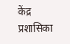केंद्र प्रशासिका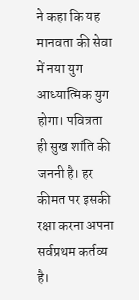ने कहा कि यह मानवता की सेवा में नया युग आध्यात्मिक युग होगा। पवित्रता ही सुख शांति की जननी है। हर कीमत पर इसकी रक्षा करना अपना सर्वप्रथम कर्तव्य है।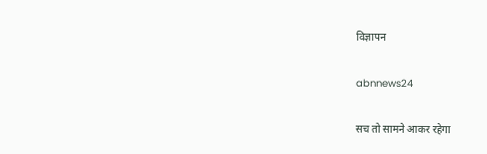विज्ञापन

abnnews24

सच तो सामने आकर रहेगा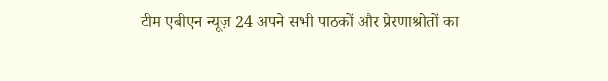टीम एबीएन न्यूज़ 24 अपने सभी पाठकों और प्रेरणाश्रोतों का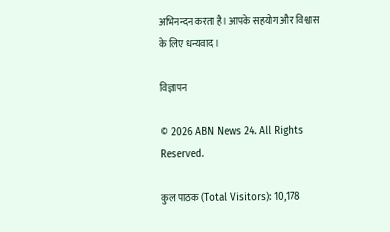अभिनन्दन करता है। आपके सहयोग और विश्वास के लिए धन्यवाद।

विज्ञापन

© 2026 ABN News 24. All Rights Reserved.

कुल पाठक (Total Visitors): 10,178